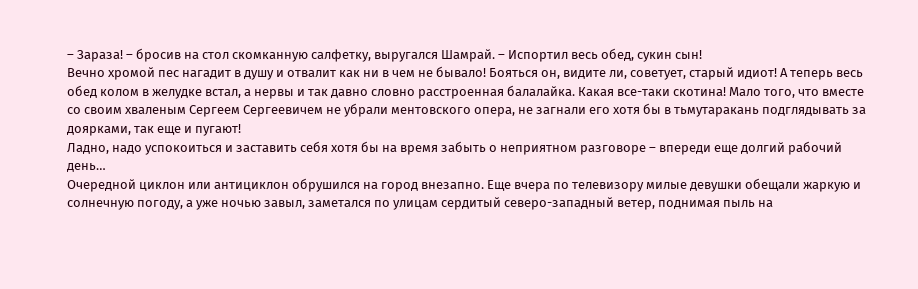– Зараза! – бросив на стол скомканную салфетку, выругался Шамрай. – Испортил весь обед, сукин сын!
Вечно хромой пес нагадит в душу и отвалит как ни в чем не бывало! Бояться он, видите ли, советует, старый идиот! А теперь весь обед колом в желудке встал, а нервы и так давно словно расстроенная балалайка. Какая все-таки скотина! Мало того, что вместе со своим хваленым Сергеем Сергеевичем не убрали ментовского опера, не загнали его хотя бы в тьмутаракань подглядывать за доярками, так еще и пугают!
Ладно, надо успокоиться и заставить себя хотя бы на время забыть о неприятном разговоре – впереди еще долгий рабочий день…
Очередной циклон или антициклон обрушился на город внезапно. Еще вчера по телевизору милые девушки обещали жаркую и солнечную погоду, а уже ночью завыл, заметался по улицам сердитый северо-западный ветер, поднимая пыль на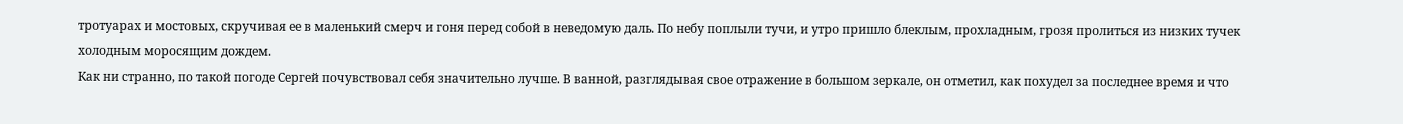тротуарах и мостовых, скручивая ее в маленький смерч и гоня перед собой в неведомую даль. По небу поплыли тучи, и утро пришло блеклым, прохладным, грозя пролиться из низких тучек холодным моросящим дождем.
Как ни странно, по такой погоде Сергей почувствовал себя значительно лучше. В ванной, разглядывая свое отражение в большом зеркале, он отметил, как похудел за последнее время и что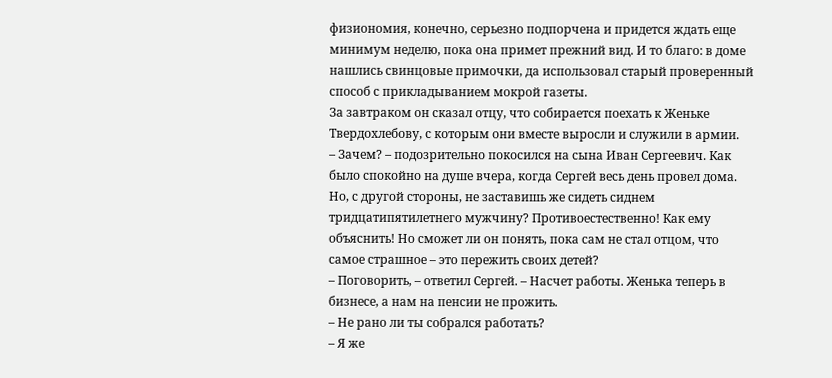физиономия, конечно, серьезно подпорчена и придется ждать еще минимум неделю, пока она примет прежний вид. И то благо: в доме нашлись свинцовые примочки, да использовал старый проверенный способ с прикладыванием мокрой газеты.
За завтраком он сказал отцу, что собирается поехать к Женьке Твердохлебову, с которым они вместе выросли и служили в армии.
– Зачем? – подозрительно покосился на сына Иван Сергеевич. Как было спокойно на душе вчера, когда Сергей весь день провел дома. Но, с другой стороны, не заставишь же сидеть сиднем тридцатипятилетнего мужчину? Противоестественно! Как ему объяснить! Но сможет ли он понять, пока сам не стал отцом, что самое страшное – это пережить своих детей?
– Поговорить, – ответил Сергей. – Насчет работы. Женька теперь в бизнесе, а нам на пенсии не прожить.
– Не рано ли ты собрался работать?
– Я же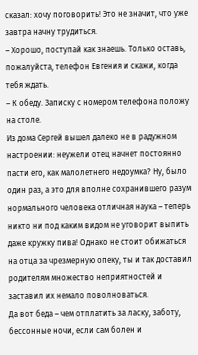сказал: хочу поговорить! Это не значит, что уже завтра начну трудиться.
– Хорошо, поступай как знаешь. Только оставь, пожалуйста, телефон Евгения и скажи, когда тебя ждать.
– К обеду. Записку с номером телефона положу на столе.
Из дома Сергей вышел далеко не в радужном настроении: неужели отец начнет постоянно пасти его, как малолетнего недоумка? Ну, было один раз, а это для вполне сохранившего разум нормального человека отличная наука – теперь никто ни под каким видом не уговорит выпить даже кружку пива! Однако не стоит обижаться на отца за чрезмерную опеку, ты и так доставил родителям множество неприятностей и заставил их немало поволноваться.
Да вот беда – чем отплатить за ласку, заботу, бессонные ночи, если сам болен и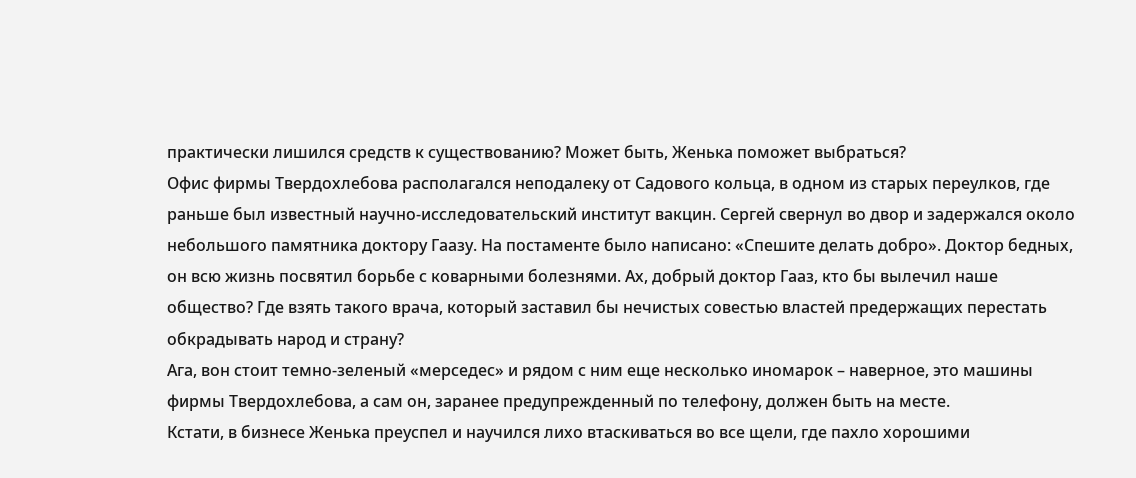практически лишился средств к существованию? Может быть, Женька поможет выбраться?
Офис фирмы Твердохлебова располагался неподалеку от Садового кольца, в одном из старых переулков, где раньше был известный научно-исследовательский институт вакцин. Сергей свернул во двор и задержался около небольшого памятника доктору Гаазу. На постаменте было написано: «Спешите делать добро». Доктор бедных, он всю жизнь посвятил борьбе с коварными болезнями. Ах, добрый доктор Гааз, кто бы вылечил наше общество? Где взять такого врача, который заставил бы нечистых совестью властей предержащих перестать обкрадывать народ и страну?
Ага, вон стоит темно-зеленый «мерседес» и рядом с ним еще несколько иномарок – наверное, это машины фирмы Твердохлебова, а сам он, заранее предупрежденный по телефону, должен быть на месте.
Кстати, в бизнесе Женька преуспел и научился лихо втаскиваться во все щели, где пахло хорошими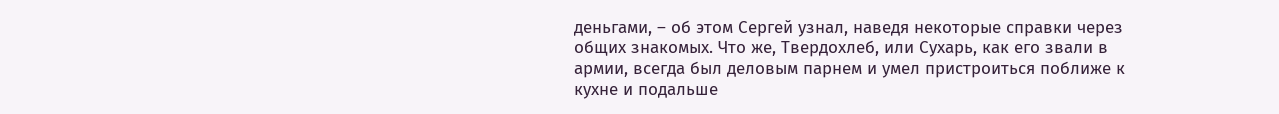деньгами, – об этом Сергей узнал, наведя некоторые справки через общих знакомых. Что же, Твердохлеб, или Сухарь, как его звали в армии, всегда был деловым парнем и умел пристроиться поближе к кухне и подальше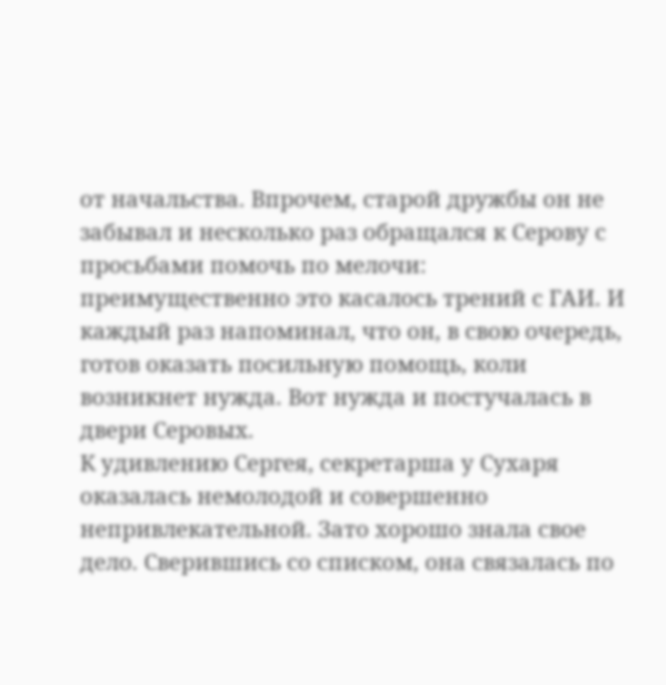от начальства. Впрочем, старой дружбы он не забывал и несколько раз обращался к Серову с просьбами помочь по мелочи: преимущественно это касалось трений с ГАИ. И каждый раз напоминал, что он, в свою очередь, готов оказать посильную помощь, коли возникнет нужда. Вот нужда и постучалась в двери Серовых.
К удивлению Сергея, секретарша у Сухаря оказалась немолодой и совершенно непривлекательной. Зато хорошо знала свое дело. Сверившись со списком, она связалась по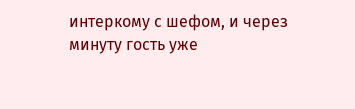интеркому с шефом, и через минуту гость уже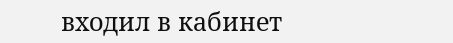входил в кабинет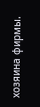хозяина фирмы.